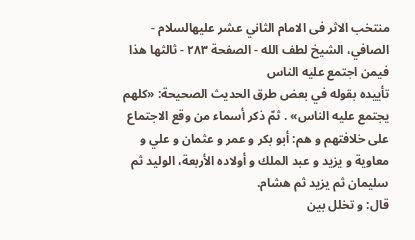منتخب الاثر فی الامام الثاني عشر علیهالسلام - الصافي، الشيخ لطف الله - الصفحة ٢٨٣ - ثالثها هذا فیمن اجتمع علیه الناس
تأييده بقوله في بعض طرق الحديث الصحيحة: «كلهم يجتمع عليه الناس» . ثمّ ذكر أسماء من وقع الاجتماع على خلافتهم و هم: أبو بكر و عمر و عثمان و علي و معاوية و يزيد و عبد الملك و أولاده الأربعة، الوليد ثم سليمان ثم يزيد ثم هشام.
قال: و تخلل بين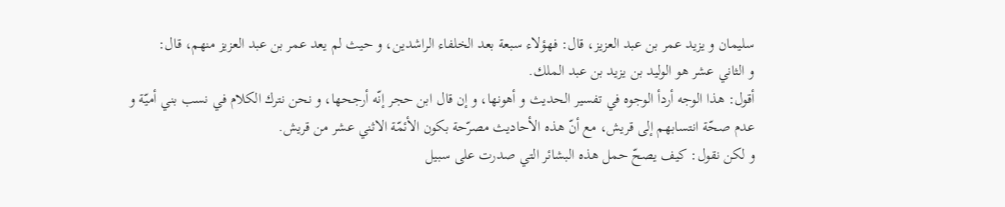سليمان و يزيد عمر بن عبد العزيز، قال: فهؤلاء سبعة بعد الخلفاء الراشدين، و حيث لم يعد عمر بن عبد العزيز منهم، قال:
و الثاني عشر هو الوليد بن يزيد بن عبد الملك.
أقول: هذا الوجه أردأ الوجوه في تفسير الحديث و أهونها، و إن قال ابن حجر إنّه أرجحها، و نحن نترك الكلام في نسب بني أميّة و عدم صحّة انتسابهم إلى قريش، مع أنّ هذه الأحاديث مصرّحة بكون الأئمّة الاثني عشر من قريش.
و لكن نقول: كيف يصحّ حمل هذه البشائر التي صدرت على سبيل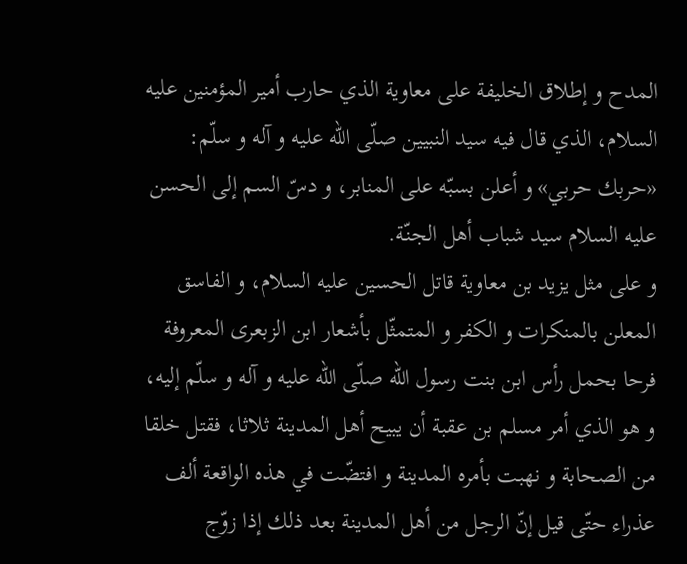المدح و إطلاق الخليفة على معاوية الذي حارب أمير المؤمنين عليه السلام، الذي قال فيه سيد النبيين صلّى اللّه عليه و آله و سلّم: «حربك حربي» و أعلن بسبّه على المنابر، و دسّ السم إلى الحسن عليه السلام سيد شباب أهل الجنّة.
و على مثل يزيد بن معاوية قاتل الحسين عليه السلام، و الفاسق المعلن بالمنكرات و الكفر و المتمثّل بأشعار ابن الزبعرى المعروفة فرحا بحمل رأس ابن بنت رسول اللّه صلّى اللّه عليه و آله و سلّم إليه، و هو الذي أمر مسلم بن عقبة أن يبيح أهل المدينة ثلاثا، فقتل خلقا من الصحابة و نهبت بأمره المدينة و افتضّت في هذه الواقعة ألف عذراء حتّى قيل إنّ الرجل من أهل المدينة بعد ذلك إذا زوّج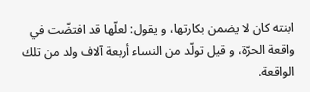ابنته كان لا يضمن بكارتها، و يقول: لعلّها قد افتضّت في واقعة الحرّة، و قيل تولّد من النساء أربعة آلاف ولد من تلك الواقعة.